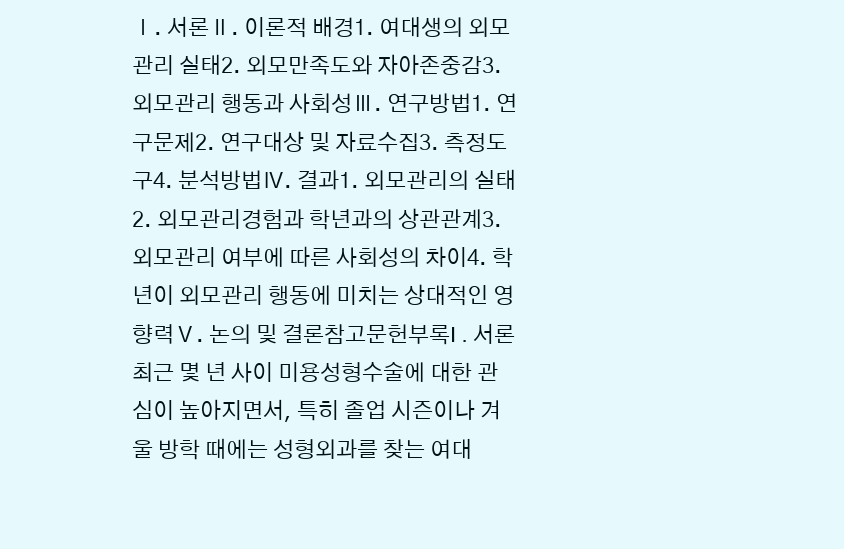Ⅰ. 서론Ⅱ. 이론적 배경1. 여대생의 외모관리 실태2. 외모만족도와 자아존중감3. 외모관리 행동과 사회성Ⅲ. 연구방법1. 연구문제2. 연구대상 및 자료수집3. 측정도구4. 분석방법Ⅳ. 결과1. 외모관리의 실태2. 외모관리경험과 학년과의 상관관계3. 외모관리 여부에 따른 사회성의 차이4. 학년이 외모관리 행동에 미치는 상대적인 영향력Ⅴ. 논의 및 결론참고문헌부록I . 서론최근 몇 년 사이 미용성형수술에 대한 관심이 높아지면서, 특히 졸업 시즌이나 겨울 방학 때에는 성형외과를 찾는 여대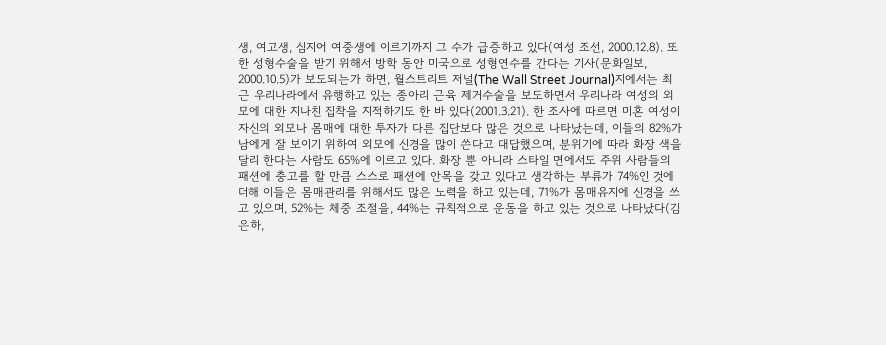생, 여고생, 심지어 여중생에 이르기까지 그 수가 급증하고 있다(여성 조선, 2000.12.8). 또한 성형수술을 받기 위해서 방학 동안 미국으로 성형연수를 간다는 기사(문화일보, 2000.10.5)가 보도되는가 하면, 월스트리트 저널(The Wall Street Journal)지에서는 최근 우리나라에서 유행하고 있는 종아리 근육 제거수술을 보도하면서 우리나라 여성의 외모에 대한 지나친 집착을 지적하기도 한 바 있다(2001.3.21). 한 조사에 따르면 미혼 여성이 자신의 외모나 몸매에 대한 투자가 다른 집단보다 많은 것으로 나타났는데, 이들의 82%가 남에게 잘 보이기 위하여 외모에 신경을 많이 쓴다고 대답했으며, 분위기에 따라 화장 색을 달리 한다는 사람도 65%에 이르고 있다. 화장 뿐 아니라 스타일 면에서도 주위 사람들의 패션에 충고를 할 만큼 스스로 패션에 안목을 갖고 있다고 생각하는 부류가 74%인 것에 더해 이들은 몸매관리를 위해서도 많은 노력을 하고 있는데, 71%가 몸매유지에 신경을 쓰고 있으며, 52%는 체중 조절을, 44%는 규칙적으로 운동을 하고 있는 것으로 나타났다(김은하,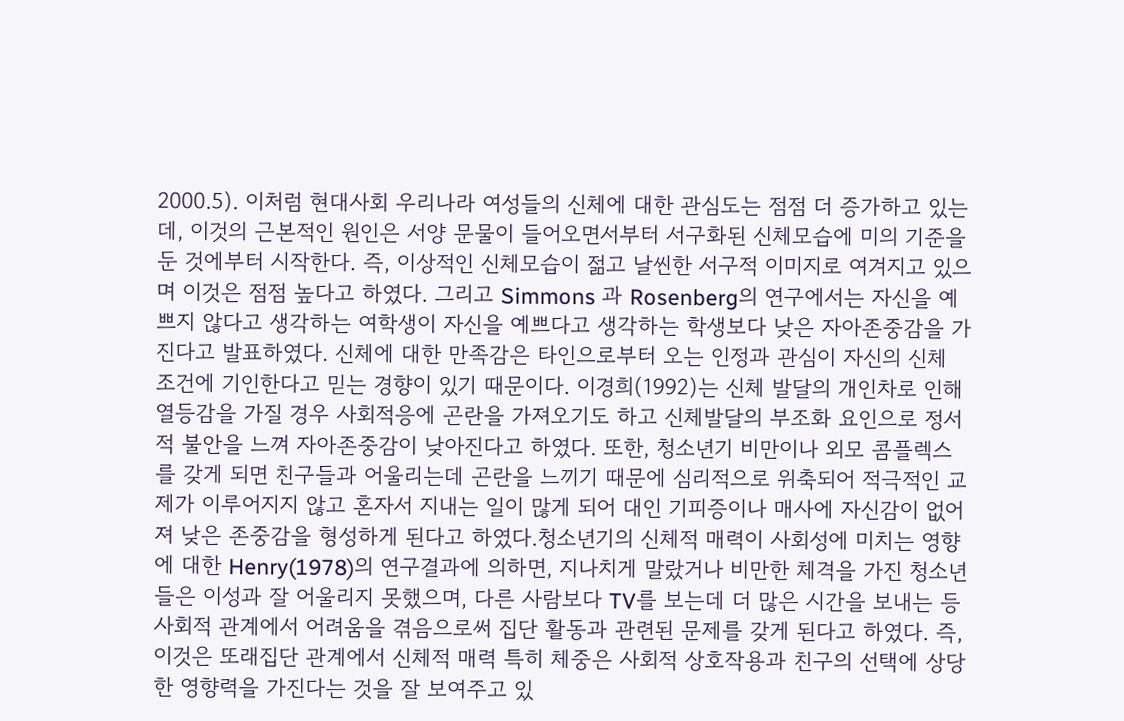2000.5). 이처럼 현대사회 우리나라 여성들의 신체에 대한 관심도는 점점 더 증가하고 있는데, 이것의 근본적인 원인은 서양 문물이 들어오면서부터 서구화된 신체모습에 미의 기준을 둔 것에부터 시작한다. 즉, 이상적인 신체모습이 젊고 날씬한 서구적 이미지로 여겨지고 있으며 이것은 점점 높다고 하였다. 그리고 Simmons 과 Rosenberg의 연구에서는 자신을 예쁘지 않다고 생각하는 여학생이 자신을 예쁘다고 생각하는 학생보다 낮은 자아존중감을 가진다고 발표하였다. 신체에 대한 만족감은 타인으로부터 오는 인정과 관심이 자신의 신체 조건에 기인한다고 믿는 경향이 있기 때문이다. 이경희(1992)는 신체 발달의 개인차로 인해 열등감을 가질 경우 사회적응에 곤란을 가져오기도 하고 신체발달의 부조화 요인으로 정서적 불안을 느껴 자아존중감이 낮아진다고 하였다. 또한, 청소년기 비만이나 외모 콤플렉스를 갖게 되면 친구들과 어울리는데 곤란을 느끼기 때문에 심리적으로 위축되어 적극적인 교제가 이루어지지 않고 혼자서 지내는 일이 많게 되어 대인 기피증이나 매사에 자신감이 없어져 낮은 존중감을 형성하게 된다고 하였다.청소년기의 신체적 매력이 사회성에 미치는 영향에 대한 Henry(1978)의 연구결과에 의하면, 지나치게 말랐거나 비만한 체격을 가진 청소년들은 이성과 잘 어울리지 못했으며, 다른 사람보다 TV를 보는데 더 많은 시간을 보내는 등 사회적 관계에서 어려움을 겪음으로써 집단 활동과 관련된 문제를 갖게 된다고 하였다. 즉, 이것은 또래집단 관계에서 신체적 매력 특히 체중은 사회적 상호작용과 친구의 선택에 상당한 영향력을 가진다는 것을 잘 보여주고 있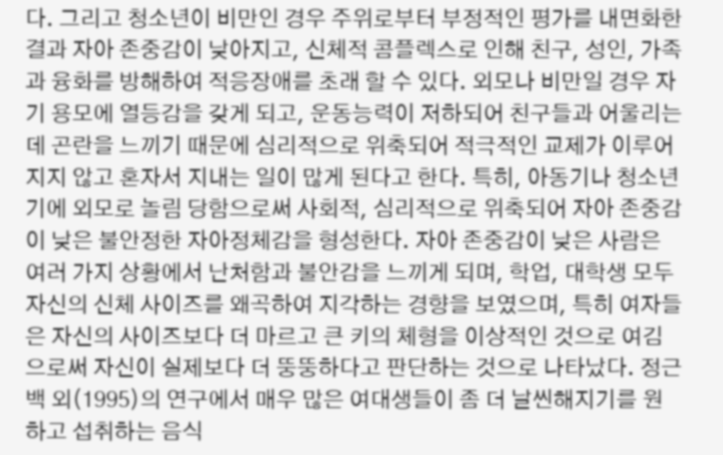다. 그리고 청소년이 비만인 경우 주위로부터 부정적인 평가를 내면화한 결과 자아 존중감이 낮아지고, 신체적 콤플렉스로 인해 친구, 성인, 가족과 융화를 방해하여 적응장애를 초래 할 수 있다. 외모나 비만일 경우 자기 용모에 열등감을 갖게 되고, 운동능력이 저하되어 친구들과 어울리는데 곤란을 느끼기 때문에 심리적으로 위축되어 적극적인 교제가 이루어지지 않고 혼자서 지내는 일이 많게 된다고 한다. 특히, 아동기나 청소년기에 외모로 놀림 당함으로써 사회적, 심리적으로 위축되어 자아 존중감이 낮은 불안정한 자아정체감을 형성한다. 자아 존중감이 낮은 사람은 여러 가지 상황에서 난처함과 불안감을 느끼게 되며, 학업, 대학생 모두 자신의 신체 사이즈를 왜곡하여 지각하는 경향을 보였으며, 특히 여자들은 자신의 사이즈보다 더 마르고 큰 키의 체형을 이상적인 것으로 여김으로써 자신이 실제보다 더 뚱뚱하다고 판단하는 것으로 나타났다. 정근백 외(1995)의 연구에서 매우 많은 여대생들이 좀 더 날씬해지기를 원하고 섭취하는 음식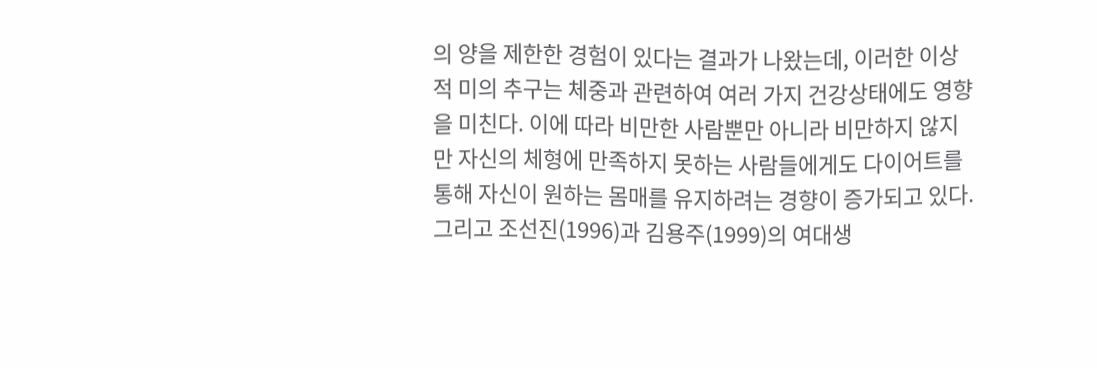의 양을 제한한 경험이 있다는 결과가 나왔는데, 이러한 이상적 미의 추구는 체중과 관련하여 여러 가지 건강상태에도 영향을 미친다. 이에 따라 비만한 사람뿐만 아니라 비만하지 않지만 자신의 체형에 만족하지 못하는 사람들에게도 다이어트를 통해 자신이 원하는 몸매를 유지하려는 경향이 증가되고 있다. 그리고 조선진(1996)과 김용주(1999)의 여대생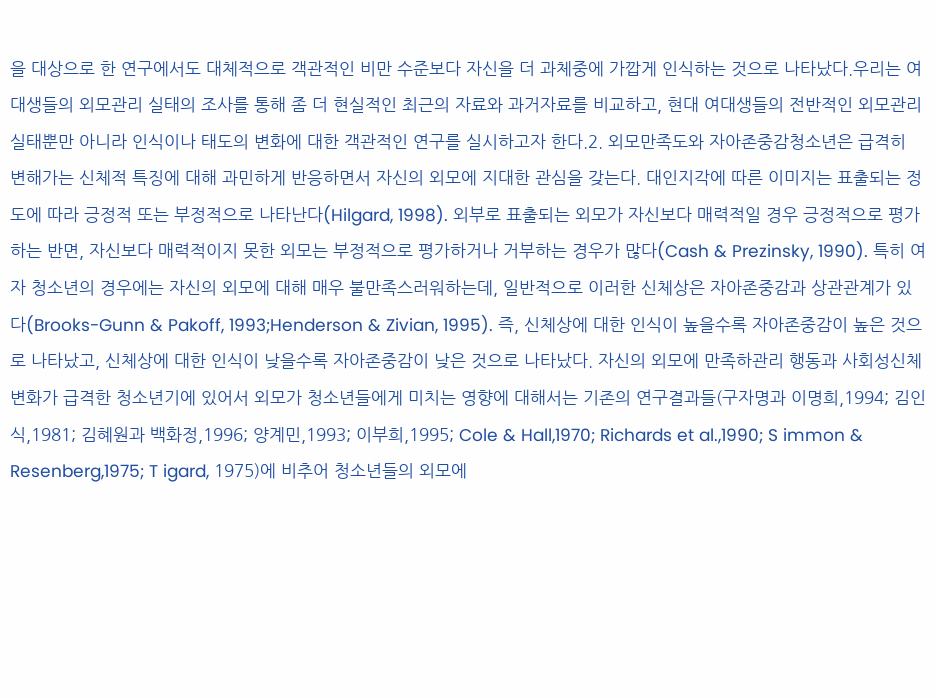을 대상으로 한 연구에서도 대체적으로 객관적인 비만 수준보다 자신을 더 과체중에 가깝게 인식하는 것으로 나타났다.우리는 여대생들의 외모관리 실태의 조사를 통해 좀 더 현실적인 최근의 자료와 과거자료를 비교하고, 현대 여대생들의 전반적인 외모관리 실태뿐만 아니라 인식이나 태도의 변화에 대한 객관적인 연구를 실시하고자 한다.2. 외모만족도와 자아존중감청소년은 급격히 변해가는 신체적 특징에 대해 과민하게 반응하면서 자신의 외모에 지대한 관심을 갖는다. 대인지각에 따른 이미지는 표출되는 정도에 따라 긍정적 또는 부정적으로 나타난다(Hilgard, 1998). 외부로 표출되는 외모가 자신보다 매력적일 경우 긍정적으로 평가하는 반면, 자신보다 매력적이지 못한 외모는 부정적으로 평가하거나 거부하는 경우가 많다(Cash & Prezinsky, 1990). 특히 여자 청소년의 경우에는 자신의 외모에 대해 매우 불만족스러워하는데, 일반적으로 이러한 신체상은 자아존중감과 상관관계가 있다(Brooks-Gunn & Pakoff, 1993;Henderson & Zivian, 1995). 즉, 신체상에 대한 인식이 높을수록 자아존중감이 높은 것으로 나타났고, 신체상에 대한 인식이 낮을수록 자아존중감이 낮은 것으로 나타났다. 자신의 외모에 만족하관리 행동과 사회성신체변화가 급격한 청소년기에 있어서 외모가 청소년들에게 미치는 영향에 대해서는 기존의 연구결과들(구자명과 이명희,1994; 김인식,1981; 김혜원과 백화정,1996; 양계민,1993; 이부희,1995; Cole & Hall,1970; Richards et al.,1990; S immon & Resenberg,1975; T igard, 1975)에 비추어 청소년들의 외모에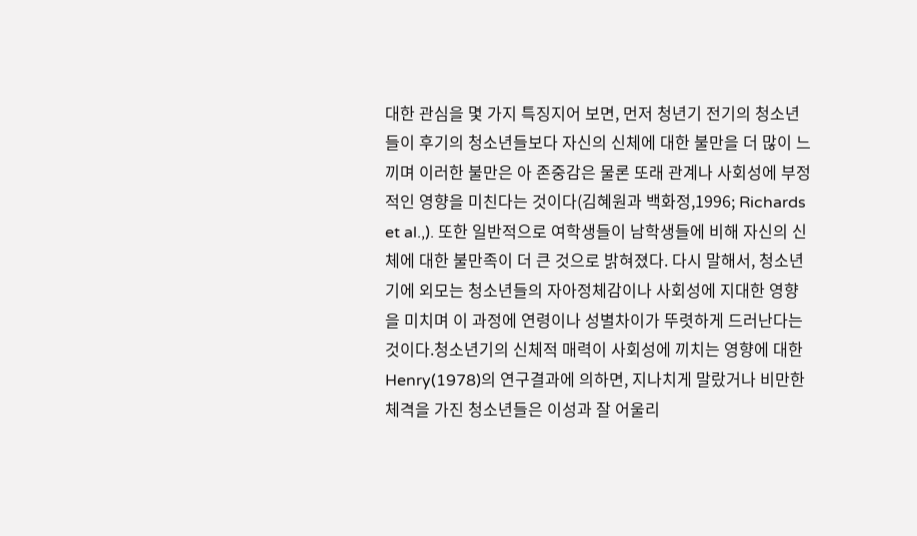대한 관심을 몇 가지 특징지어 보면, 먼저 청년기 전기의 청소년들이 후기의 청소년들보다 자신의 신체에 대한 불만을 더 많이 느끼며 이러한 불만은 아 존중감은 물론 또래 관계나 사회성에 부정적인 영향을 미친다는 것이다(김혜원과 백화정,1996; Richards et al.,). 또한 일반적으로 여학생들이 남학생들에 비해 자신의 신체에 대한 불만족이 더 큰 것으로 밝혀졌다. 다시 말해서, 청소년기에 외모는 청소년들의 자아정체감이나 사회성에 지대한 영향을 미치며 이 과정에 연령이나 성별차이가 뚜렷하게 드러난다는 것이다.청소년기의 신체적 매력이 사회성에 끼치는 영향에 대한 Henry(1978)의 연구결과에 의하면, 지나치게 말랐거나 비만한 체격을 가진 청소년들은 이성과 잘 어울리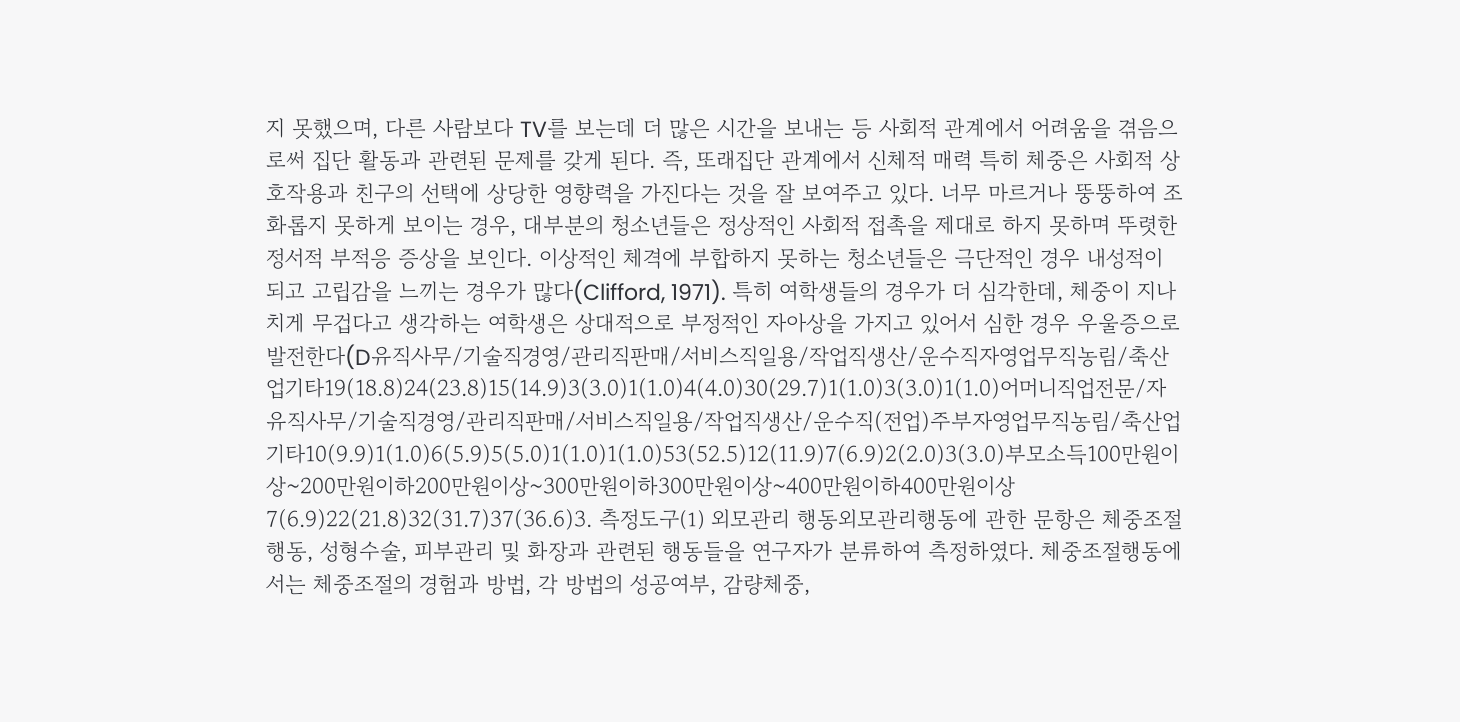지 못했으며, 다른 사람보다 TV를 보는데 더 많은 시간을 보내는 등 사회적 관계에서 어려움을 겪음으로써 집단 활동과 관련된 문제를 갖게 된다. 즉, 또래집단 관계에서 신체적 매력 특히 체중은 사회적 상호작용과 친구의 선택에 상당한 영향력을 가진다는 것을 잘 보여주고 있다. 너무 마르거나 뚱뚱하여 조화롭지 못하게 보이는 경우, 대부분의 청소년들은 정상적인 사회적 접촉을 제대로 하지 못하며 뚜렷한 정서적 부적응 증상을 보인다. 이상적인 체격에 부합하지 못하는 청소년들은 극단적인 경우 내성적이 되고 고립감을 느끼는 경우가 많다(Clifford, 1971). 특히 여학생들의 경우가 더 심각한데, 체중이 지나치게 무겁다고 생각하는 여학생은 상대적으로 부정적인 자아상을 가지고 있어서 심한 경우 우울증으로 발전한다(D유직사무/기술직경영/관리직판매/서비스직일용/작업직생산/운수직자영업무직농림/축산업기타19(18.8)24(23.8)15(14.9)3(3.0)1(1.0)4(4.0)30(29.7)1(1.0)3(3.0)1(1.0)어머니직업전문/자유직사무/기술직경영/관리직판매/서비스직일용/작업직생산/운수직(전업)주부자영업무직농림/축산업기타10(9.9)1(1.0)6(5.9)5(5.0)1(1.0)1(1.0)53(52.5)12(11.9)7(6.9)2(2.0)3(3.0)부모소득100만원이상~200만원이하200만원이상~300만원이하300만원이상~400만원이하400만원이상7(6.9)22(21.8)32(31.7)37(36.6)3. 측정도구⑴ 외모관리 행동외모관리행동에 관한 문항은 체중조절행동, 성형수술, 피부관리 및 화장과 관련된 행동들을 연구자가 분류하여 측정하였다. 체중조절행동에서는 체중조절의 경험과 방법, 각 방법의 성공여부, 감량체중,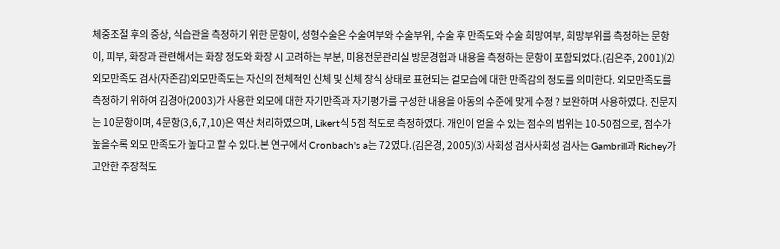체중조절 후의 증상, 식습관을 측정하기 위한 문항이, 성형수술은 수술여부와 수술부위, 수술 후 만족도와 수술 희망여부, 희망부위를 측정하는 문항이, 피부, 화장과 관련해서는 화장 정도와 화장 시 고려하는 부분, 미용전문관리실 방문경험과 내용을 측정하는 문항이 포함되었다.(김은주, 2001)⑵ 외모만족도 검사(자존감)외모만족도는 자신의 전체적인 신체 및 신체 장식 상태로 표현되는 겉모습에 대한 만족감의 정도를 의미한다. 외모만족도를 측정하기 위하여 김경아(2003)가 사용한 외모에 대한 자기만족과 자기평가를 구성한 내용을 아동의 수준에 맞게 수정 ? 보완하며 사용하였다. 진문지는 10문항이며, 4문항(3,6,7,10)은 역산 처리하였으며, Likert식 5점 척도로 측정하였다. 개인이 얻을 수 있는 점수의 범위는 10-50점으로, 점수가 높을수록 외모 만족도가 높다고 할 수 있다.본 연구에서 Cronbach's a는 72였다.(김은경, 2005)⑶ 사회성 검사사회성 검사는 Gambrill과 Richey가 고안한 주장척도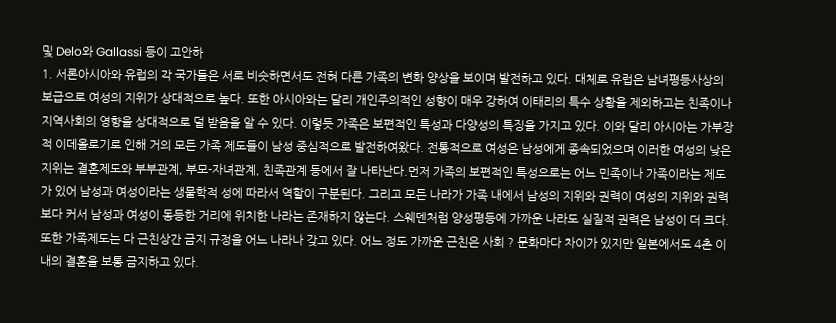및 Delo와 Gallassi 등이 고안하
1. 서론아시아와 유럽의 각 국가들은 서로 비슷하면서도 전혀 다른 가족의 변화 양상을 보이며 발전하고 있다. 대체로 유럽은 남녀평등사상의 보급으로 여성의 지위가 상대적으로 높다. 또한 아시아와는 달리 개인주의적인 성향이 매우 강하여 이태리의 특수 상황을 제외하고는 친족이나 지역사회의 영향을 상대적으로 덜 받음을 알 수 있다. 이렇듯 가족은 보편적인 특성과 다양성의 특징을 가지고 있다. 이와 달리 아시아는 가부장적 이데올로기로 인해 거의 모든 가족 제도들이 남성 중심적으로 발전하여왔다. 전통적으로 여성은 남성에게 종속되었으며 이러한 여성의 낮은 지위는 결혼제도와 부부관계, 부모-자녀관계, 친족관계 등에서 잘 나타난다.먼저 가족의 보편적인 특성으로는 어느 민족이나 가족이라는 제도가 있어 남성과 여성이라는 생물학적 성에 따라서 역할이 구분된다. 그리고 모든 나라가 가족 내에서 남성의 지위와 권력이 여성의 지위와 권력보다 커서 남성과 여성이 동등한 거리에 위치한 나라는 존재하지 않는다. 스웨덴처럼 양성평등에 가까운 나라도 실질적 권력은 남성이 더 크다.또한 가족제도는 다 근친상간 금지 규정을 어느 나라나 갖고 있다. 어느 정도 가까운 근친은 사회 ? 문화마다 차이가 있지만 일본에서도 4촌 이내의 결혼을 보통 금지하고 있다.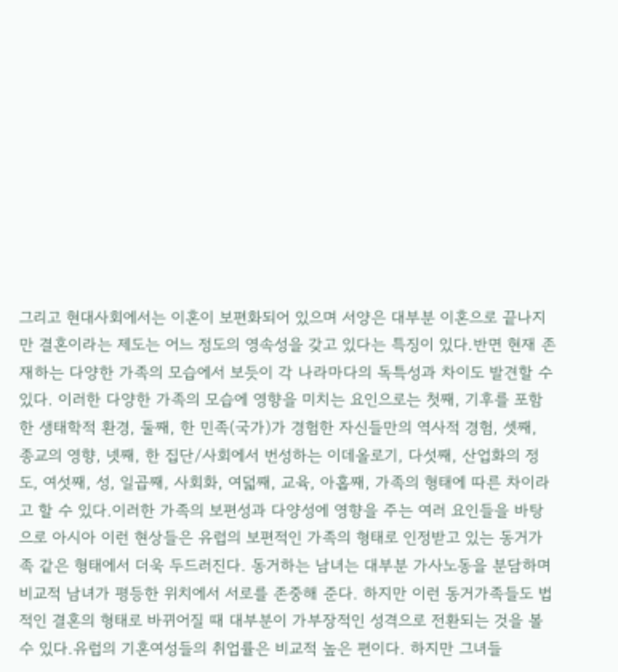그리고 현대사회에서는 이혼이 보편화되어 있으며 서양은 대부분 이혼으로 끝나지만 결혼이라는 제도는 어느 정도의 영속성을 갖고 있다는 특징이 있다.반면 현재 존재하는 다양한 가족의 모습에서 보듯이 각 나라마다의 독특성과 차이도 발견할 수 있다. 이러한 다양한 가족의 모습에 영향을 미치는 요인으로는 첫째, 기후를 포함한 생태학적 환경, 둘째, 한 민족(국가)가 경험한 자신들만의 역사적 경험, 셋째, 종교의 영향, 넷째, 한 집단/사회에서 번성하는 이데올로기, 다섯째, 산업화의 정도, 여섯째, 성, 일곱째, 사회화, 여덟째, 교육, 아홉째, 가족의 형태에 따른 차이라고 할 수 있다.이러한 가족의 보편성과 다양성에 영향을 주는 여러 요인들을 바탕으로 아시아 이런 현상들은 유럽의 보편적인 가족의 형태로 인정받고 있는 동거가족 같은 형태에서 더욱 두드러진다. 동거하는 남녀는 대부분 가사노동을 분담하며 비교적 남녀가 평등한 위치에서 서로를 존중해 준다. 하지만 이런 동거가족들도 법적인 결혼의 형태로 바뀌어질 때 대부분이 가부장적인 성격으로 전환되는 것을 볼 수 있다.유럽의 기혼여성들의 취업률은 비교적 높은 편이다. 하지만 그녀들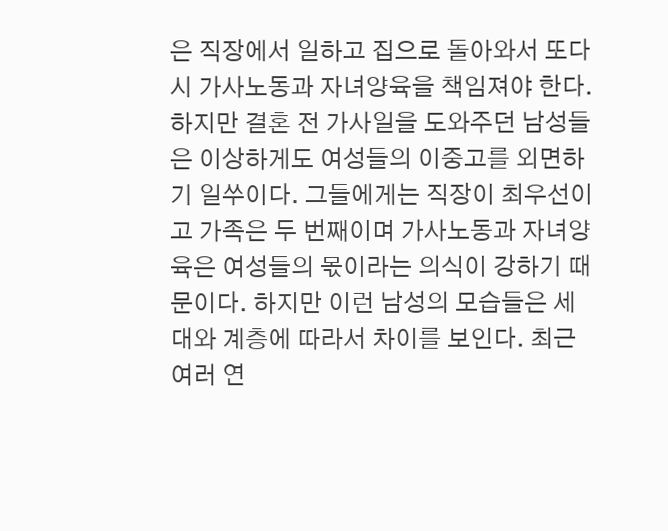은 직장에서 일하고 집으로 돌아와서 또다시 가사노동과 자녀양육을 책임져야 한다. 하지만 결혼 전 가사일을 도와주던 남성들은 이상하게도 여성들의 이중고를 외면하기 일쑤이다. 그들에게는 직장이 최우선이고 가족은 두 번째이며 가사노동과 자녀양육은 여성들의 몫이라는 의식이 강하기 때문이다. 하지만 이런 남성의 모습들은 세대와 계층에 따라서 차이를 보인다. 최근 여러 연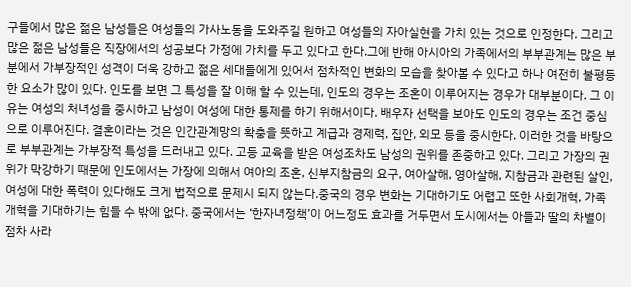구들에서 많은 젊은 남성들은 여성들의 가사노동을 도와주길 원하고 여성들의 자아실현을 가치 있는 것으로 인정한다. 그리고 많은 젊은 남성들은 직장에서의 성공보다 가정에 가치를 두고 있다고 한다.그에 반해 아시아의 가족에서의 부부관계는 많은 부분에서 가부장적인 성격이 더욱 강하고 젊은 세대들에게 있어서 점차적인 변화의 모습을 찾아볼 수 있다고 하나 여전히 불평등한 요소가 많이 있다. 인도를 보면 그 특성을 잘 이해 할 수 있는데, 인도의 경우는 조혼이 이루어지는 경우가 대부분이다. 그 이유는 여성의 처녀성을 중시하고 남성이 여성에 대한 통제를 하기 위해서이다. 배우자 선택을 보아도 인도의 경우는 조건 중심으로 이루어진다. 결혼이라는 것은 인간관계망의 확충을 뜻하고 계급과 경제력, 집안, 외모 등을 중시한다. 이러한 것을 바탕으로 부부관계는 가부장적 특성을 드러내고 있다. 고등 교육을 받은 여성조차도 남성의 권위를 존중하고 있다. 그리고 가장의 권위가 막강하기 때문에 인도에서는 가장에 의해서 여아의 조혼, 신부지참금의 요구, 여아살해, 영아살해, 지참금과 관련된 살인, 여성에 대한 폭력이 있다해도 크게 법적으로 문제시 되지 않는다.중국의 경우 변화는 기대하기도 어렵고 또한 사회개혁, 가족개혁을 기대하기는 힘들 수 밖에 없다. 중국에서는 ‘한자녀정책’이 어느정도 효과를 거두면서 도시에서는 아들과 딸의 차별이 점차 사라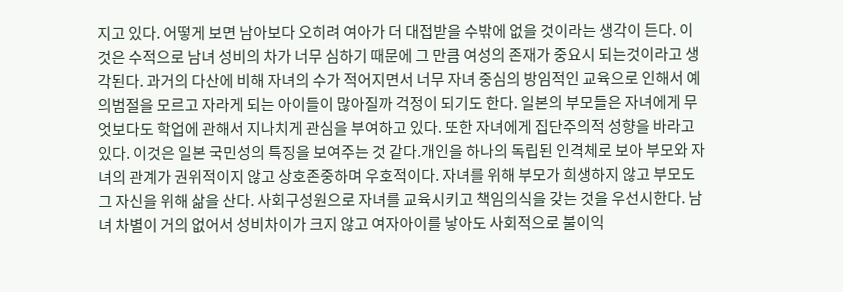지고 있다. 어떻게 보면 남아보다 오히려 여아가 더 대접받을 수밖에 없을 것이라는 생각이 든다. 이것은 수적으로 남녀 성비의 차가 너무 심하기 때문에 그 만큼 여성의 존재가 중요시 되는것이라고 생각된다. 과거의 다산에 비해 자녀의 수가 적어지면서 너무 자녀 중심의 방임적인 교육으로 인해서 예의범절을 모르고 자라게 되는 아이들이 많아질까 걱정이 되기도 한다. 일본의 부모들은 자녀에게 무엇보다도 학업에 관해서 지나치게 관심을 부여하고 있다. 또한 자녀에게 집단주의적 성향을 바라고 있다. 이것은 일본 국민성의 특징을 보여주는 것 같다.개인을 하나의 독립된 인격체로 보아 부모와 자녀의 관계가 권위적이지 않고 상호존중하며 우호적이다. 자녀를 위해 부모가 희생하지 않고 부모도 그 자신을 위해 삶을 산다. 사회구성원으로 자녀를 교육시키고 책임의식을 갖는 것을 우선시한다. 남녀 차별이 거의 없어서 성비차이가 크지 않고 여자아이를 낳아도 사회적으로 불이익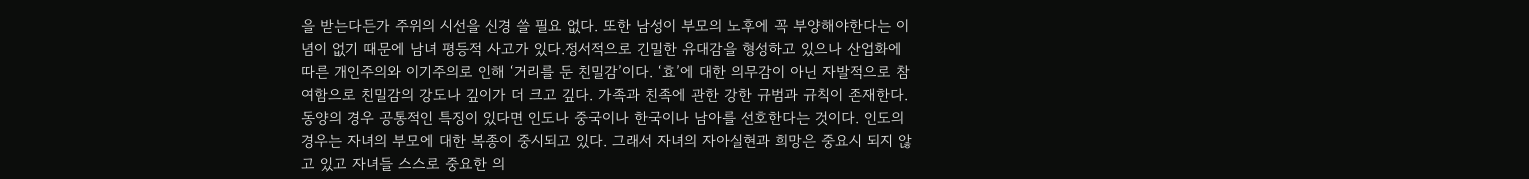을 받는다든가 주위의 시선을 신경 쓸 필요 없다. 또한 남성이 부모의 노후에 꼭 부양해야한다는 이념이 없기 때문에 남녀 평등적 사고가 있다.정서적으로 긴밀한 유대감을 형성하고 있으나 산업화에 따른 개인주의와 이기주의로 인해 ‘거리를 둔 친밀감’이다. ‘효’에 대한 의무감이 아닌 자발적으로 참여함으로 친밀감의 강도나 깊이가 더 크고 깊다. 가족과 친족에 관한 강한 규범과 규칙이 존재한다.동양의 경우 공통적인 특징이 있다면 인도나 중국이나 한국이나 남아를 선호한다는 것이다. 인도의 경우는 자녀의 부모에 대한 복종이 중시되고 있다. 그래서 자녀의 자아실현과 희망은 중요시 되지 않고 있고 자녀들 스스로 중요한 의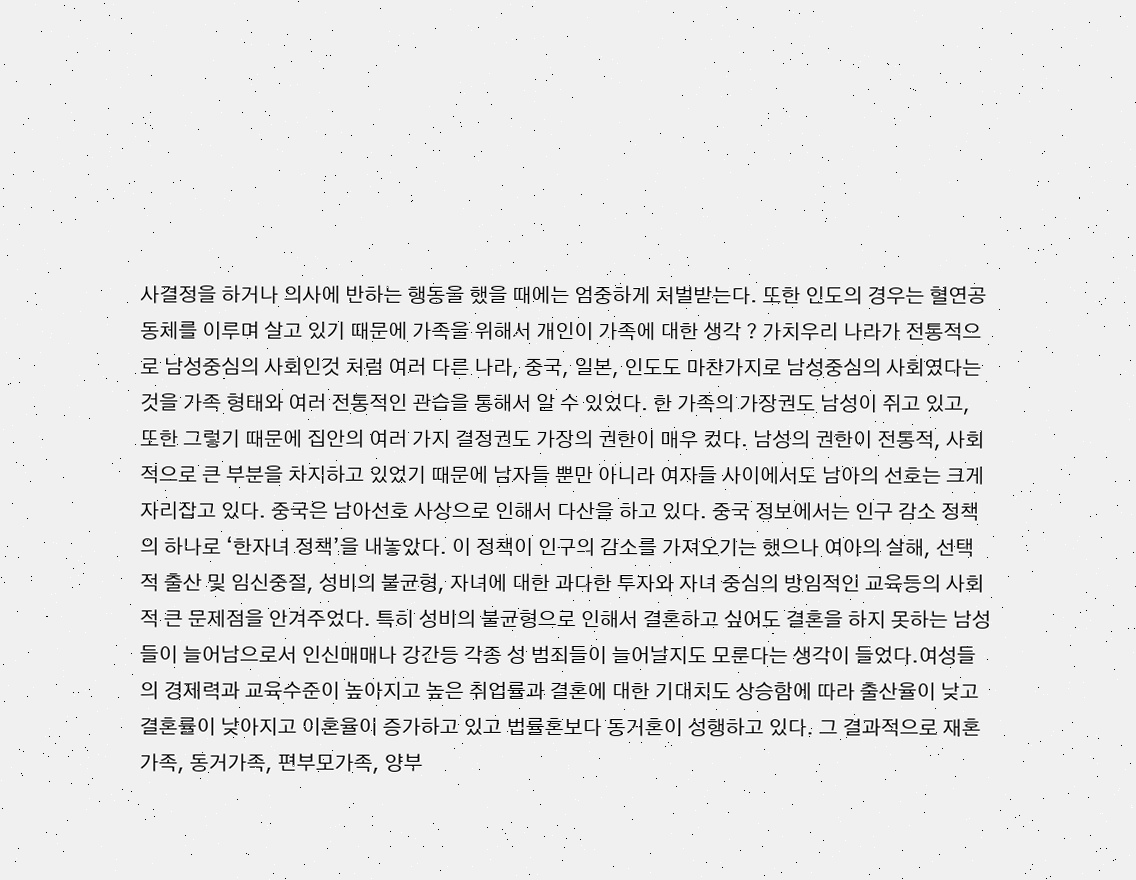사결정을 하거나 의사에 반하는 행동을 했을 때에는 엄중하게 처벌받는다. 또한 인도의 경우는 혈연공동체를 이루며 살고 있기 때문에 가족을 위해서 개인이 가족에 대한 생각 ? 가치우리 나라가 전통적으로 남성중심의 사회인것 처럼 여러 다른 나라, 중국, 일본, 인도도 마찬가지로 남성중심의 사회였다는 것을 가족 형태와 여러 전통적인 관습을 통해서 알 수 있었다. 한 가족의 가장권도 남성이 쥐고 있고, 또한 그렇기 때문에 집안의 여러 가지 결정권도 가장의 권한이 매우 컸다. 남성의 권한이 전통적, 사회적으로 큰 부분을 차지하고 있었기 때문에 남자들 뿐만 아니라 여자들 사이에서도 남아의 선호는 크게 자리잡고 있다. 중국은 남아선호 사상으로 인해서 다산을 하고 있다. 중국 정보에서는 인구 감소 정책의 하나로 ‘한자녀 정책’을 내놓았다. 이 정책이 인구의 감소를 가져오기는 했으나 여아의 살해, 선택적 출산 및 임신중절, 성비의 불균형, 자녀에 대한 과다한 투자와 자녀 중심의 방임적인 교육등의 사회적 큰 문제점을 안겨주었다. 특히 성비의 불균형으로 인해서 결혼하고 싶어도 결혼을 하지 못하는 남성들이 늘어남으로서 인신매매나 강간등 각종 성 범죄들이 늘어날지도 모룬다는 생각이 들었다.여성들의 경제력과 교육수준이 높아지고 높은 취업률과 결혼에 대한 기대치도 상승함에 따라 출산율이 낮고 결혼률이 낮아지고 이혼율이 증가하고 있고 법률혼보다 동거혼이 성행하고 있다. 그 결과적으로 재혼 가족, 동거가족, 편부모가족, 양부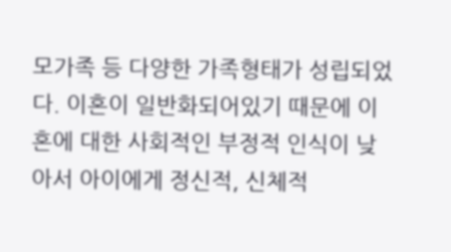모가족 등 다양한 가족형태가 성립되었다. 이혼이 일반화되어있기 때문에 이혼에 대한 사회적인 부정적 인식이 낮아서 아이에게 정신적, 신체적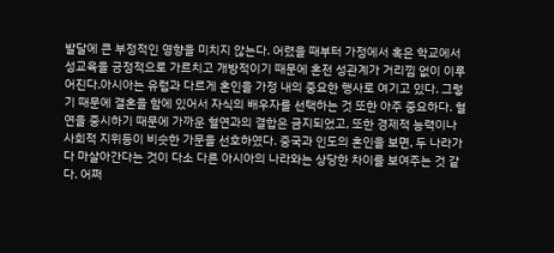발달에 큰 부정적인 영향을 미치지 않는다. 어렸을 때부터 가정에서 혹은 학교에서 성교육을 긍정적으로 가르치고 개방적이기 때문에 혼전 성관계가 거리낌 없이 이루어진다.아시아는 유럽과 다르게 혼인을 가정 내의 중요한 행사로 여기고 있다. 그렇기 때문에 결혼을 함에 있어서 자식의 배우자를 선택하는 것 또한 아주 중요하다. 혈연을 중시하기 때문에 가까운 혈연과의 결합은 금지되었고, 또한 경제적 능력이나 사회적 지위등이 비슷한 가문을 선호하였다. 중국과 인도의 혼인을 보면, 두 나라가 다 마살아간다는 것이 다소 다른 아시아의 나라와는 상당한 차이를 보여주는 것 같다. 어쩌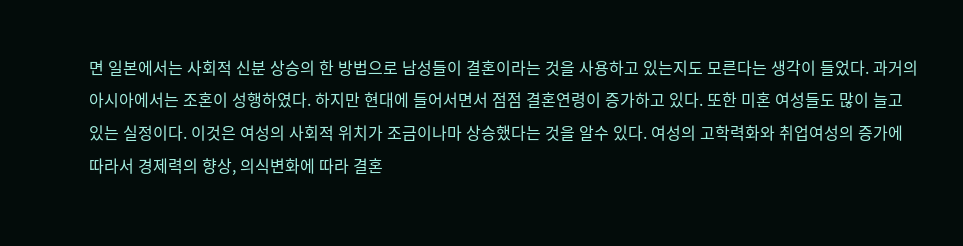면 일본에서는 사회적 신분 상승의 한 방법으로 남성들이 결혼이라는 것을 사용하고 있는지도 모른다는 생각이 들었다. 과거의 아시아에서는 조혼이 성행하였다. 하지만 현대에 들어서면서 점점 결혼연령이 증가하고 있다. 또한 미혼 여성들도 많이 늘고 있는 실정이다. 이것은 여성의 사회적 위치가 조금이나마 상승했다는 것을 알수 있다. 여성의 고학력화와 취업여성의 증가에 따라서 경제력의 향상, 의식변화에 따라 결혼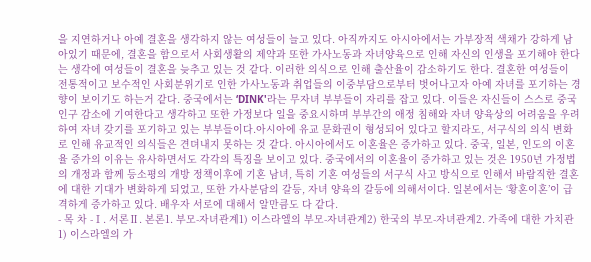을 지연하거나 아예 결혼을 생각하지 않는 여성들이 늘고 있다. 아직까지도 아시아에서는 가부장적 색채가 강하게 남아있기 때문에, 결혼을 함으로서 사회생활의 제약과 또한 가사노동과 자녀양육으로 인해 자신의 인생을 포기해야 한다는 생각에 여성들이 결혼을 늦추고 있는 것 같다. 이러한 의식으로 인해 출산율이 감소하기도 한다. 결혼한 여성들이 전통적이고 보수적인 사회분위기로 인한 가사노동과 취업들의 이중부담으로부터 벗어나고자 아예 자녀를 포기하는 경향이 보이기도 하는거 같다. 중국에서는 ‘DINK'라는 무자녀 부부들이 자리를 잡고 있다. 이들은 자신들이 스스로 중국 인구 감소에 기여한다고 생각하고 또한 가정보다 일을 중요시하며 부부간의 애정 침해와 자녀 양육상의 어려움을 우려하여 자녀 갖기를 포기하고 있는 부부들이다.아시아에 유교 문화권이 형성되어 있다고 할지라도, 서구식의 의식 변화로 인해 유교적인 의식들은 견뎌내지 못하는 것 같다. 아시아에서도 이혼율은 증가하고 있다. 중국, 일본, 인도의 이혼율 증가의 이유는 유사하면서도 각각의 특징을 보이고 있다. 중국에서의 이혼율이 증가하고 있는 것은 1950년 가정법의 개정과 함께 등소평의 개방 정책이후에 기혼 남녀, 특히 기혼 여성들의 서구식 사고 방식으로 인해서 바람직한 결혼에 대한 기대가 변화하게 되었고, 또한 가사분담의 갈등, 자녀 양육의 갈등에 의해서이다. 일본에서는 ‘황혼이혼’이 급격하게 증가하고 있다. 배우자 서로에 대해서 알만큼도 다 같다.
- 목 차 -Ⅰ. 서론Ⅱ. 본론1. 부모-자녀관계1) 이스라엘의 부모-자녀관계2) 한국의 부모-자녀관계2. 가족에 대한 가치관1) 이스라엘의 가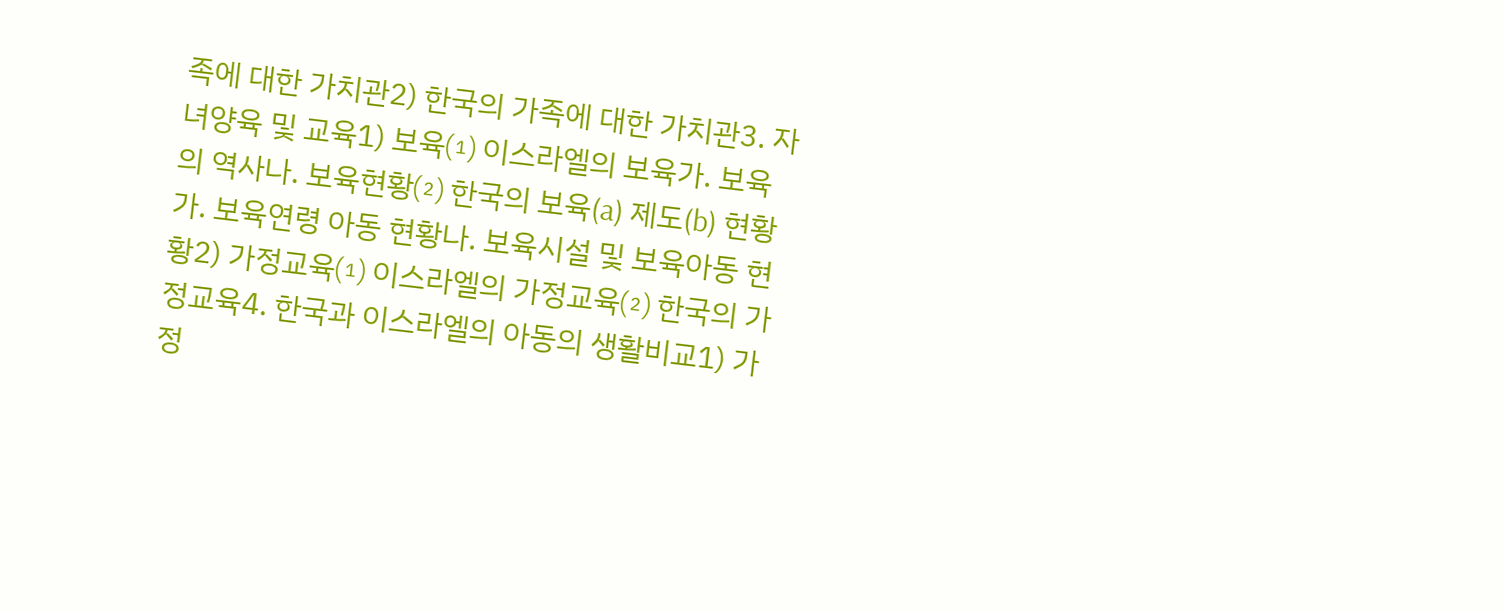족에 대한 가치관2) 한국의 가족에 대한 가치관3. 자녀양육 및 교육1) 보육⑴ 이스라엘의 보육가. 보육의 역사나. 보육현황⑵ 한국의 보육(a) 제도(b) 현황가. 보육연령 아동 현황나. 보육시설 및 보육아동 현황2) 가정교육⑴ 이스라엘의 가정교육⑵ 한국의 가정교육4. 한국과 이스라엘의 아동의 생활비교1) 가정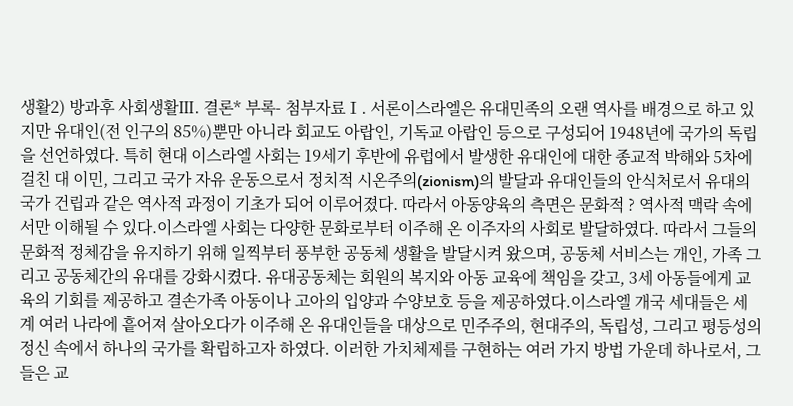생활2) 방과후 사회생활Ⅲ. 결론* 부록- 첨부자료Ⅰ. 서론이스라엘은 유대민족의 오랜 역사를 배경으로 하고 있지만 유대인(전 인구의 85%)뿐만 아니라 회교도 아랍인, 기독교 아랍인 등으로 구성되어 1948년에 국가의 독립을 선언하였다. 특히 현대 이스라엘 사회는 19세기 후반에 유럽에서 발생한 유대인에 대한 종교적 박해와 5차에 걸친 대 이민, 그리고 국가 자유 운동으로서 정치적 시온주의(zionism)의 발달과 유대인들의 안식처로서 유대의 국가 건립과 같은 역사적 과정이 기초가 되어 이루어졌다. 따라서 아동양육의 측면은 문화적 ? 역사적 맥락 속에서만 이해될 수 있다.이스라엘 사회는 다양한 문화로부터 이주해 온 이주자의 사회로 발달하였다. 따라서 그들의 문화적 정체감을 유지하기 위해 일찍부터 풍부한 공동체 생활을 발달시켜 왔으며, 공동체 서비스는 개인, 가족 그리고 공동체간의 유대를 강화시켰다. 유대공동체는 회원의 복지와 아동 교육에 책임을 갖고, 3세 아동들에게 교육의 기회를 제공하고 결손가족 아동이나 고아의 입양과 수양보호 등을 제공하였다.이스라엘 개국 세대들은 세계 여러 나라에 흩어져 살아오다가 이주해 온 유대인들을 대상으로 민주주의, 현대주의, 독립성, 그리고 평등성의 정신 속에서 하나의 국가를 확립하고자 하였다. 이러한 가치체제를 구현하는 여러 가지 방법 가운데 하나로서, 그들은 교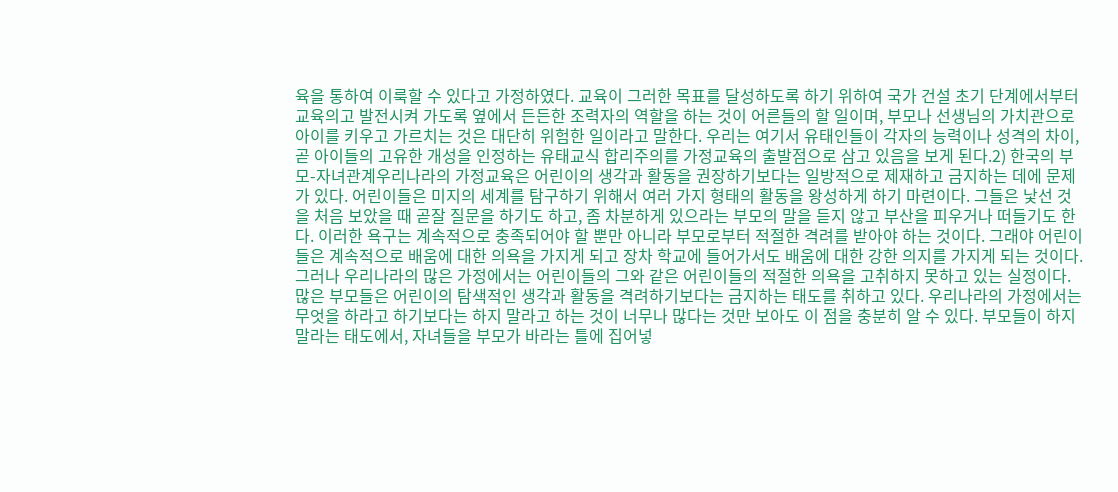육을 통하여 이룩할 수 있다고 가정하였다. 교육이 그러한 목표를 달성하도록 하기 위하여 국가 건설 초기 단계에서부터 교육의고 발전시켜 가도록 옆에서 든든한 조력자의 역할을 하는 것이 어른들의 할 일이며, 부모나 선생님의 가치관으로 아이를 키우고 가르치는 것은 대단히 위험한 일이라고 말한다. 우리는 여기서 유태인들이 각자의 능력이나 성격의 차이, 곧 아이들의 고유한 개성을 인정하는 유태교식 합리주의를 가정교육의 출발점으로 삼고 있음을 보게 된다.2) 한국의 부모-자녀관계우리나라의 가정교육은 어린이의 생각과 활동을 권장하기보다는 일방적으로 제재하고 금지하는 데에 문제가 있다. 어린이들은 미지의 세계를 탐구하기 위해서 여러 가지 형태의 활동을 왕성하게 하기 마련이다. 그들은 낯선 것을 처음 보았을 때 곧잘 질문을 하기도 하고, 좀 차분하게 있으라는 부모의 말을 듣지 않고 부산을 피우거나 떠들기도 한다. 이러한 욕구는 계속적으로 충족되어야 할 뿐만 아니라 부모로부터 적절한 격려를 받아야 하는 것이다. 그래야 어린이들은 계속적으로 배움에 대한 의욕을 가지게 되고 장차 학교에 들어가서도 배움에 대한 강한 의지를 가지게 되는 것이다. 그러나 우리나라의 많은 가정에서는 어린이들의 그와 같은 어린이들의 적절한 의욕을 고취하지 못하고 있는 실정이다.많은 부모들은 어린이의 탐색적인 생각과 활동을 격려하기보다는 금지하는 태도를 취하고 있다. 우리나라의 가정에서는 무엇을 하라고 하기보다는 하지 말라고 하는 것이 너무나 많다는 것만 보아도 이 점을 충분히 알 수 있다. 부모들이 하지 말라는 태도에서, 자녀들을 부모가 바라는 틀에 집어넣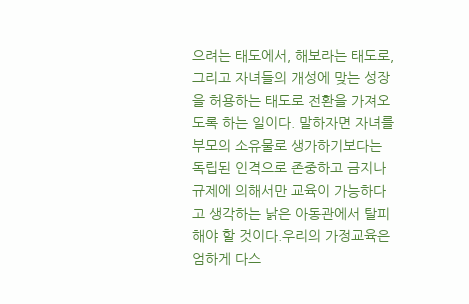으려는 태도에서, 해보라는 태도로, 그리고 자녀들의 개성에 맞는 성장을 허용하는 태도로 전환을 가져오도록 하는 일이다. 말하자면 자녀를 부모의 소유물로 생가하기보다는 독립된 인격으로 존중하고 금지나 규제에 의해서만 교육이 가능하다고 생각하는 낡은 아동관에서 탈피해야 할 것이다.우리의 가정교육은 엄하게 다스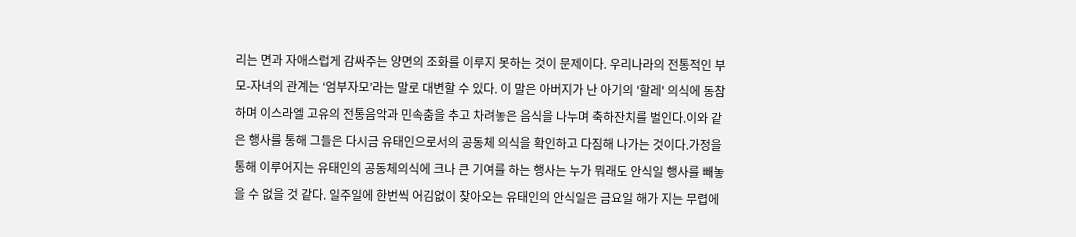리는 면과 자애스럽게 감싸주는 양면의 조화를 이루지 못하는 것이 문제이다. 우리나라의 전통적인 부모-자녀의 관계는 ‘엄부자모’라는 말로 대변할 수 있다. 이 말은 아버지가 난 아기의 '할레' 의식에 동참하며 이스라엘 고유의 전통음악과 민속춤을 추고 차려놓은 음식을 나누며 축하잔치를 벌인다.이와 같은 행사를 통해 그들은 다시금 유태인으로서의 공동체 의식을 확인하고 다짐해 나가는 것이다.가정을 통해 이루어지는 유태인의 공동체의식에 크나 큰 기여를 하는 행사는 누가 뭐래도 안식일 행사를 빼놓을 수 없을 것 같다. 일주일에 한번씩 어김없이 찾아오는 유태인의 안식일은 금요일 해가 지는 무렵에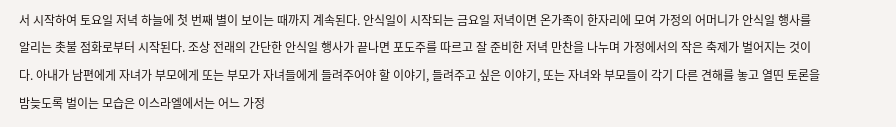서 시작하여 토요일 저녁 하늘에 첫 번째 별이 보이는 때까지 계속된다. 안식일이 시작되는 금요일 저녁이면 온가족이 한자리에 모여 가정의 어머니가 안식일 행사를 알리는 촛불 점화로부터 시작된다. 조상 전래의 간단한 안식일 행사가 끝나면 포도주를 따르고 잘 준비한 저녁 만찬을 나누며 가정에서의 작은 축제가 벌어지는 것이다. 아내가 남편에게 자녀가 부모에게 또는 부모가 자녀들에게 들려주어야 할 이야기, 들려주고 싶은 이야기, 또는 자녀와 부모들이 각기 다른 견해를 놓고 열띤 토론을 밤늦도록 벌이는 모습은 이스라엘에서는 어느 가정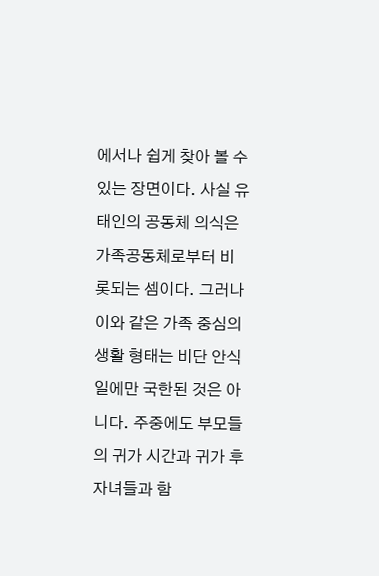에서나 쉽게 찾아 볼 수 있는 장면이다. 사실 유태인의 공동체 의식은 가족공동체로부터 비롯되는 셈이다. 그러나 이와 같은 가족 중심의 생활 형태는 비단 안식일에만 국한된 것은 아니다. 주중에도 부모들의 귀가 시간과 귀가 후 자녀들과 함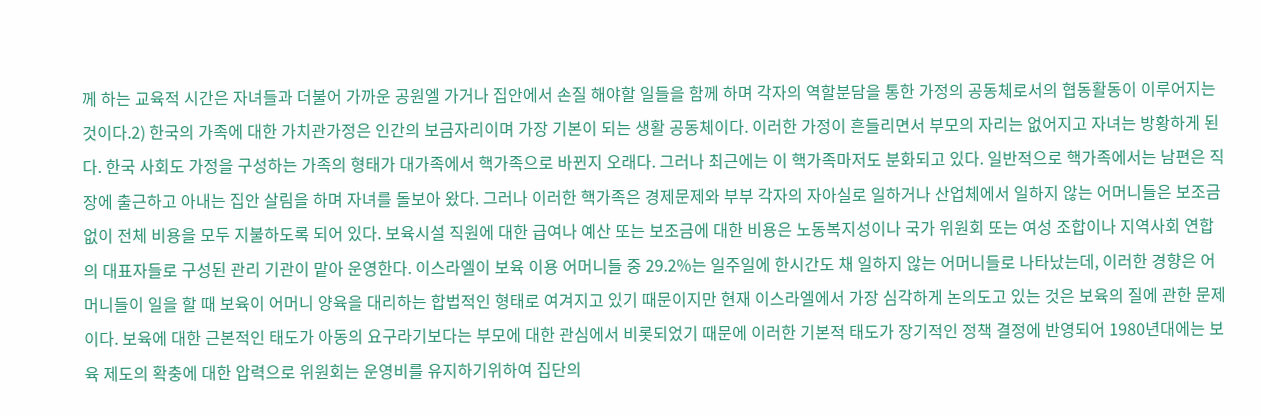께 하는 교육적 시간은 자녀들과 더불어 가까운 공원엘 가거나 집안에서 손질 해야할 일들을 함께 하며 각자의 역할분담을 통한 가정의 공동체로서의 협동활동이 이루어지는 것이다.2) 한국의 가족에 대한 가치관가정은 인간의 보금자리이며 가장 기본이 되는 생활 공동체이다. 이러한 가정이 흔들리면서 부모의 자리는 없어지고 자녀는 방황하게 된다. 한국 사회도 가정을 구성하는 가족의 형태가 대가족에서 핵가족으로 바뀐지 오래다. 그러나 최근에는 이 핵가족마저도 분화되고 있다. 일반적으로 핵가족에서는 남편은 직장에 출근하고 아내는 집안 살림을 하며 자녀를 돌보아 왔다. 그러나 이러한 핵가족은 경제문제와 부부 각자의 자아실로 일하거나 산업체에서 일하지 않는 어머니들은 보조금 없이 전체 비용을 모두 지불하도록 되어 있다. 보육시설 직원에 대한 급여나 예산 또는 보조금에 대한 비용은 노동복지성이나 국가 위원회 또는 여성 조합이나 지역사회 연합의 대표자들로 구성된 관리 기관이 맡아 운영한다. 이스라엘이 보육 이용 어머니들 중 29.2%는 일주일에 한시간도 채 일하지 않는 어머니들로 나타났는데, 이러한 경향은 어머니들이 일을 할 때 보육이 어머니 양육을 대리하는 합법적인 형태로 여겨지고 있기 때문이지만 현재 이스라엘에서 가장 심각하게 논의도고 있는 것은 보육의 질에 관한 문제이다. 보육에 대한 근본적인 태도가 아동의 요구라기보다는 부모에 대한 관심에서 비롯되었기 때문에 이러한 기본적 태도가 장기적인 정책 결정에 반영되어 1980년대에는 보육 제도의 확충에 대한 압력으로 위원회는 운영비를 유지하기위하여 집단의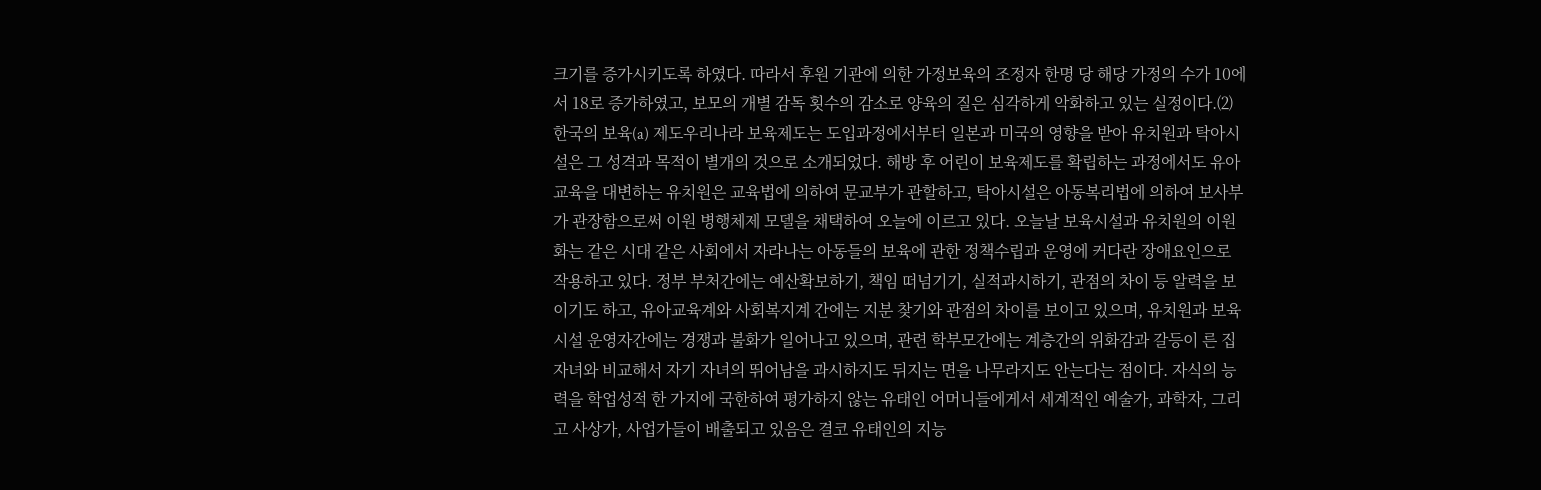크기를 증가시키도록 하였다. 따라서 후원 기관에 의한 가정보육의 조정자 한명 당 해당 가정의 수가 10에서 18로 증가하였고, 보모의 개별 감독 횟수의 감소로 양육의 질은 심각하게 악화하고 있는 실정이다.⑵ 한국의 보육(a) 제도우리나라 보육제도는 도입과정에서부터 일본과 미국의 영향을 받아 유치원과 탁아시설은 그 성격과 목적이 별개의 것으로 소개되었다. 해방 후 어린이 보육제도를 확립하는 과정에서도 유아교육을 대변하는 유치원은 교육법에 의하여 문교부가 관할하고, 탁아시설은 아동복리법에 의하여 보사부가 관장함으로써 이원 병행체제 모델을 채택하여 오늘에 이르고 있다. 오늘날 보육시설과 유치원의 이원화는 같은 시대 같은 사회에서 자라나는 아동들의 보육에 관한 정책수립과 운영에 커다란 장애요인으로 작용하고 있다. 정부 부처간에는 예산확보하기, 책임 떠넘기기, 실적과시하기, 관점의 차이 등 알력을 보이기도 하고, 유아교육계와 사회복지계 간에는 지분 찾기와 관점의 차이를 보이고 있으며, 유치원과 보육시설 운영자간에는 경쟁과 불화가 일어나고 있으며, 관련 학부모간에는 계층간의 위화감과 갈등이 른 집 자녀와 비교해서 자기 자녀의 뛰어남을 과시하지도 뒤지는 면을 나무라지도 안는다는 점이다. 자식의 능력을 학업성적 한 가지에 국한하여 평가하지 않는 유태인 어머니들에게서 세계적인 예술가, 과학자, 그리고 사상가, 사업가들이 배출되고 있음은 결코 유태인의 지능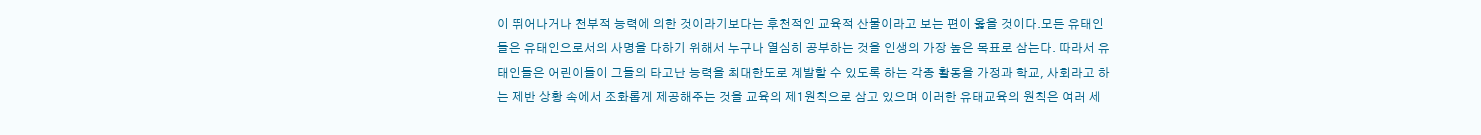이 뛰어나거나 천부적 능력에 의한 것이라기보다는 후천적인 교육적 산물이라고 보는 편이 옳을 것이다.모든 유태인들은 유태인으로서의 사명을 다하기 위해서 누구나 열심히 공부하는 것을 인생의 가장 높은 목표로 삼는다. 따라서 유태인들은 어린이들이 그들의 타고난 능력을 최대한도로 계발할 수 있도록 하는 각종 활동을 가정과 학교, 사회라고 하는 제반 상황 속에서 조화롭게 제공해주는 것을 교육의 제1원칙으로 삼고 있으며 이러한 유태교육의 원칙은 여러 세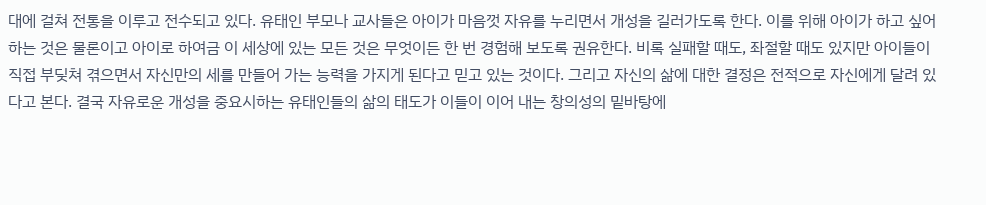대에 걸쳐 전통을 이루고 전수되고 있다. 유태인 부모나 교사들은 아이가 마음껏 자유를 누리면서 개성을 길러가도록 한다. 이를 위해 아이가 하고 싶어 하는 것은 물론이고 아이로 하여금 이 세상에 있는 모든 것은 무엇이든 한 번 경험해 보도록 권유한다. 비록 실패할 때도, 좌절할 때도 있지만 아이들이 직접 부딪쳐 겪으면서 자신만의 세를 만들어 가는 능력을 가지게 된다고 믿고 있는 것이다. 그리고 자신의 삶에 대한 결정은 전적으로 자신에게 달려 있다고 본다. 결국 자유로운 개성을 중요시하는 유태인들의 삶의 태도가 이들이 이어 내는 창의성의 밑바탕에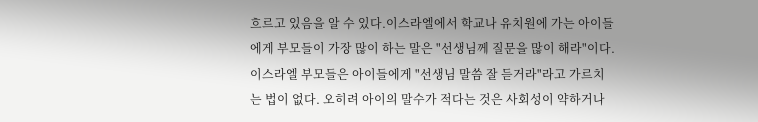흐르고 있음을 알 수 있다.이스라엘에서 학교나 유치원에 가는 아이들에게 부모들이 가장 많이 하는 말은 "선생님께 질문을 많이 해라"이다. 이스라엘 부모들은 아이들에게 "선생님 말씀 잘 듣거라"라고 가르치는 법이 없다. 오히려 아이의 말수가 적다는 것은 사회성이 약하거나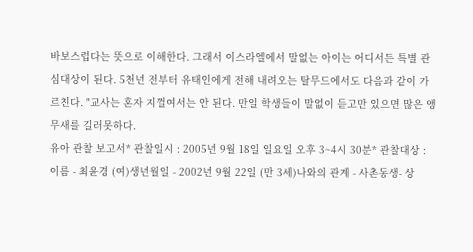바보스럽다는 뜻으로 이해한다. 그래서 이스라엘에서 말없는 아이는 어디서든 특별 관심대상이 된다. 5천년 전부터 유태인에게 전해 내려오는 탈무드에서도 다음과 같이 가르친다. "교사는 혼자 지껄여서는 안 된다. 만일 학생들이 말없이 듣고만 있으면 많은 앵무새를 길러못하다.
유아 관찰 보고서* 관찰일시 : 2005년 9월 18일 일요일 오후 3~4시 30분* 관찰대상 : 이름 - 최윤경 (여)생년월일 - 2002년 9월 22일 (만 3세)나와의 관계 - 사촌동생- 상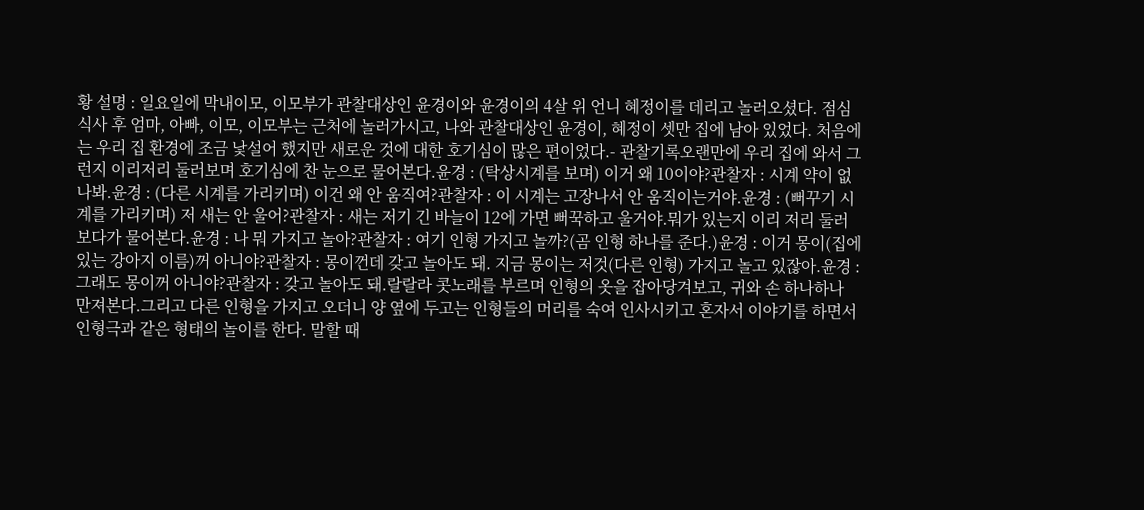황 설명 : 일요일에 막내이모, 이모부가 관찰대상인 윤경이와 윤경이의 4살 위 언니 혜정이를 데리고 놀러오셨다. 점심 식사 후 엄마, 아빠, 이모, 이모부는 근처에 놀러가시고, 나와 관찰대상인 윤경이, 혜정이 셋만 집에 남아 있었다. 처음에는 우리 집 환경에 조금 낯설어 했지만 새로운 것에 대한 호기심이 많은 편이었다.- 관찰기록오랜만에 우리 집에 와서 그런지 이리저리 둘러보며 호기심에 찬 눈으로 물어본다.윤경 : (탁상시계를 보며) 이거 왜 10이야?관찰자 : 시계 약이 없나봐.윤경 : (다른 시계를 가리키며) 이건 왜 안 움직여?관찰자 : 이 시계는 고장나서 안 움직이는거야.윤경 : (뻐꾸기 시계를 가리키며) 저 새는 안 울어?관찰자 : 새는 저기 긴 바늘이 12에 가면 뻐꾹하고 울거야.뭐가 있는지 이리 저리 둘러보다가 물어본다.윤경 : 나 뭐 가지고 놀아?관찰자 : 여기 인형 가지고 놀까?(곰 인형 하나를 준다.)윤경 : 이거 몽이(집에 있는 강아지 이름)꺼 아니야?관찰자 : 몽이껀데 갖고 놀아도 돼. 지금 몽이는 저것(다른 인형) 가지고 놀고 있잖아.윤경 : 그래도 몽이꺼 아니야?관찰자 : 갖고 놀아도 돼.랄랄라 콧노래를 부르며 인형의 옷을 잡아당겨보고, 귀와 손 하나하나 만져본다.그리고 다른 인형을 가지고 오더니 양 옆에 두고는 인형들의 머리를 숙여 인사시키고 혼자서 이야기를 하면서 인형극과 같은 형태의 놀이를 한다. 말할 때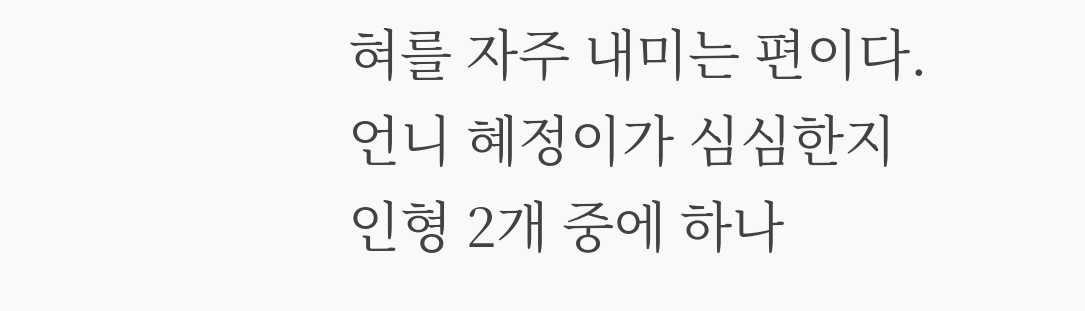혀를 자주 내미는 편이다.언니 혜정이가 심심한지 인형 2개 중에 하나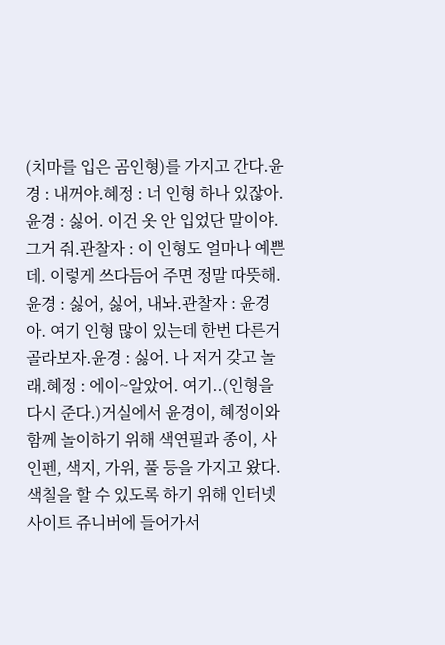(치마를 입은 곰인형)를 가지고 간다.윤경 : 내꺼야.혜정 : 너 인형 하나 있잖아.윤경 : 싫어. 이건 옷 안 입었단 말이야. 그거 줘.관찰자 : 이 인형도 얼마나 예쁜데. 이렇게 쓰다듬어 주면 정말 따뜻해.윤경 : 싫어, 싫어, 내놔.관찰자 : 윤경아. 여기 인형 많이 있는데 한번 다른거 골라보자.윤경 : 싫어. 나 저거 갖고 놀래.혜정 : 에이~알았어. 여기..(인형을 다시 준다.)거실에서 윤경이, 혜정이와 함께 놀이하기 위해 색연필과 종이, 사인펜, 색지, 가위, 풀 등을 가지고 왔다.색칠을 할 수 있도록 하기 위해 인터넷 사이트 쥬니버에 들어가서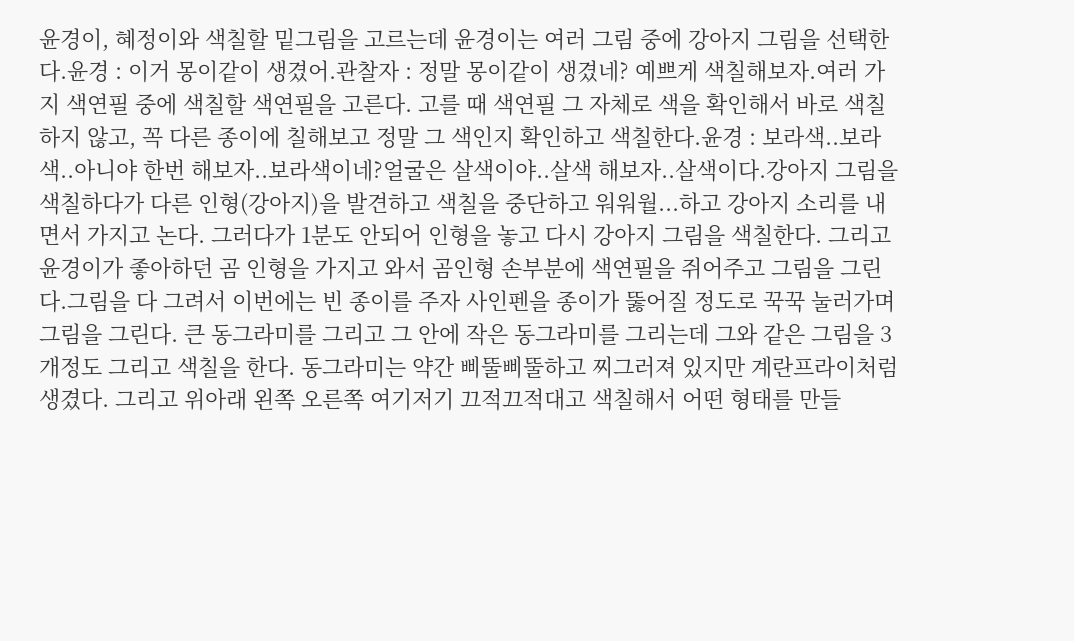윤경이, 혜정이와 색칠할 밑그림을 고르는데 윤경이는 여러 그림 중에 강아지 그림을 선택한다.윤경 : 이거 몽이같이 생겼어.관찰자 : 정말 몽이같이 생겼네? 예쁘게 색칠해보자.여러 가지 색연필 중에 색칠할 색연필을 고른다. 고를 때 색연필 그 자체로 색을 확인해서 바로 색칠하지 않고, 꼭 다른 종이에 칠해보고 정말 그 색인지 확인하고 색칠한다.윤경 : 보라색..보라색..아니야 한번 해보자..보라색이네?얼굴은 살색이야..살색 해보자..살색이다.강아지 그림을 색칠하다가 다른 인형(강아지)을 발견하고 색칠을 중단하고 워워월...하고 강아지 소리를 내면서 가지고 논다. 그러다가 1분도 안되어 인형을 놓고 다시 강아지 그림을 색칠한다. 그리고 윤경이가 좋아하던 곰 인형을 가지고 와서 곰인형 손부분에 색연필을 쥐어주고 그림을 그린다.그림을 다 그려서 이번에는 빈 종이를 주자 사인펜을 종이가 뚫어질 정도로 꾹꾹 눌러가며 그림을 그린다. 큰 동그라미를 그리고 그 안에 작은 동그라미를 그리는데 그와 같은 그림을 3개정도 그리고 색칠을 한다. 동그라미는 약간 삐뚤삐뚤하고 찌그러져 있지만 계란프라이처럼 생겼다. 그리고 위아래 왼쪽 오른쪽 여기저기 끄적끄적대고 색칠해서 어떤 형태를 만들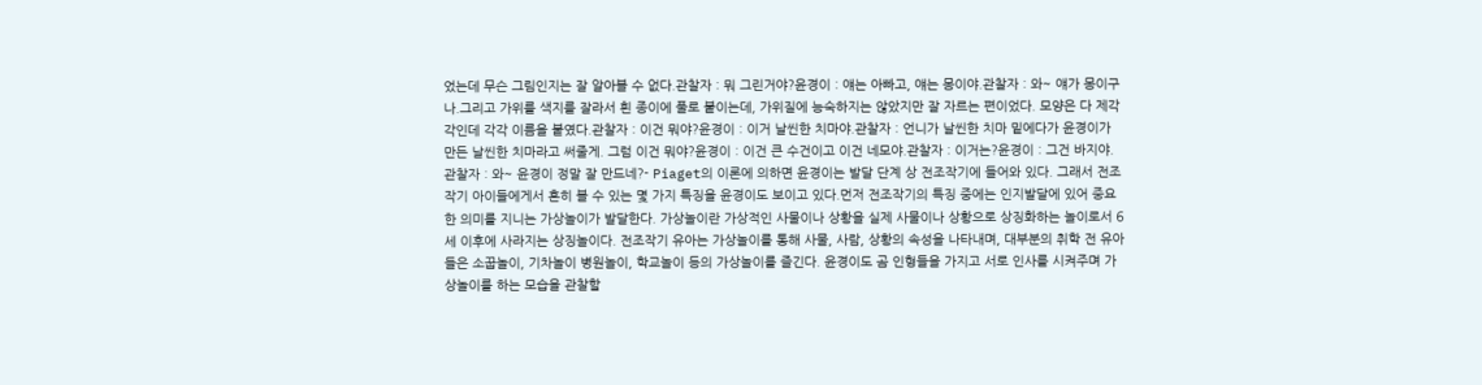었는데 무슨 그림인지는 잘 알아볼 수 없다.관찰자 : 뭐 그린거야?윤경이 : 얘는 아빠고, 얘는 몽이야.관찰자 : 와~ 얘가 몽이구나.그리고 가위를 색지를 잘라서 흰 종이에 풀로 붙이는데, 가위질에 능숙하지는 않았지만 잘 자르는 편이었다. 모양은 다 제각각인데 각각 이름을 붙였다.관찰자 : 이건 뭐야?윤경이 : 이거 날씬한 치마야.관찰자 : 언니가 날씬한 치마 밑에다가 윤경이가 만든 날씬한 치마라고 써줄게. 그럼 이건 뭐야?윤경이 : 이건 큰 수건이고 이건 네모야.관찰자 : 이거는?윤경이 : 그건 바지야.관찰자 : 와~ 윤경이 정말 잘 만드네?- Piaget의 이론에 의하면 윤경이는 발달 단계 상 전조작기에 들어와 있다. 그래서 전조작기 아이들에게서 흔히 볼 수 있는 몇 가지 특징을 윤경이도 보이고 있다.먼저 전조작기의 특징 중에는 인지발달에 있어 중요한 의미를 지니는 가상놀이가 발달한다. 가상놀이란 가상적인 사물이나 상황을 실제 사물이나 상황으로 상징화하는 놀이로서 6세 이후에 사라지는 상징놀이다. 전조작기 유아는 가상놀이를 통해 사물, 사람, 상황의 속성을 나타내며, 대부분의 취학 전 유아들은 소꿉놀이, 기차놀이 병원놀이, 학교놀이 등의 가상놀이를 즐긴다. 윤경이도 곰 인형들을 가지고 서로 인사를 시켜주며 가상놀이를 하는 모습을 관찰할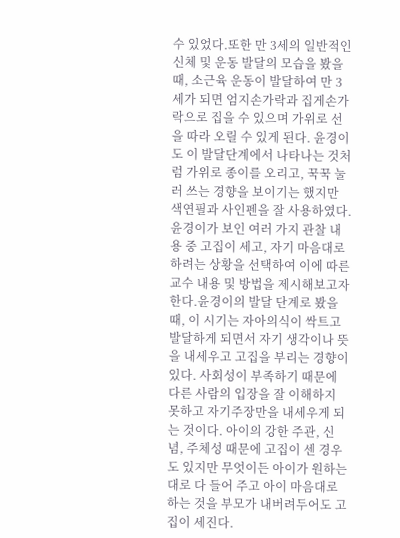수 있었다.또한 만 3세의 일반적인 신체 및 운동 발달의 모습을 봤을 때, 소근육 운동이 발달하여 만 3세가 되면 엄지손가락과 집게손가락으로 집을 수 있으며 가위로 선을 따라 오릴 수 있게 된다. 윤경이도 이 발달단계에서 나타나는 것처럼 가위로 종이를 오리고, 꾹꾹 눌러 쓰는 경향을 보이기는 했지만 색연필과 사인펜을 잘 사용하였다.윤경이가 보인 여러 가지 관찰 내용 중 고집이 세고, 자기 마음대로 하려는 상황을 선택하여 이에 따른 교수 내용 및 방법을 제시해보고자 한다.윤경이의 발달 단계로 봤을 때, 이 시기는 자아의식이 싹트고 발달하게 되면서 자기 생각이나 뜻을 내세우고 고집을 부리는 경향이 있다. 사회성이 부족하기 때문에 다른 사람의 입장을 잘 이해하지 못하고 자기주장만을 내세우게 되는 것이다. 아이의 강한 주관, 신념, 주체성 때문에 고집이 센 경우도 있지만 무엇이든 아이가 원하는 대로 다 들어 주고 아이 마음대로 하는 것을 부모가 내버려두어도 고집이 세진다.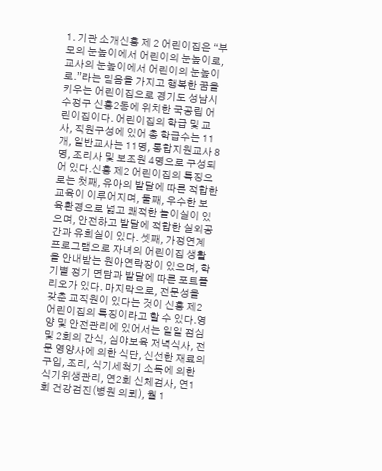1. 기관 소개신흥 제 2 어린이집은 “부모의 눈높이에서 어린이의 눈높이로, 교사의 눈높이에서 어린이의 눈높이로.”라는 믿음을 가지고 행복한 꿈을 키우는 어린이집으로 경기도 성남시 수정구 신흥2동에 위치한 국공립 어린이집이다. 어린이집의 학급 및 교사, 직원구성에 있어 총 학급수는 11개, 일반교사는 11명, 통합지원교사 8명, 조리사 및 보조원 4명으로 구성되어 있다.신흥 제2 어린이집의 특징으로는 첫째, 유아의 발달에 따른 적합한 교육이 이루어지며, 둘째, 우수한 보육환경으로 넓고 쾌적한 놀이실이 있으며, 안전하고 발달에 적합한 실외공간과 유희실이 있다. 셋째, 가정연계 프로그램으로 자녀의 어린이집 생활을 안내받는 원아연락장이 있으며, 학기별 정기 면담과 발달에 따른 포트폴리오가 있다. 마지막으로, 전문성을 갖춘 교직원이 있다는 것이 신흥 제2 어린이집의 특징이라고 할 수 있다.영양 및 안전관리에 있어서는 일일 점심 및 2회의 간식, 심야보육 저녁식사, 전문 영양사에 의한 식단, 신선한 재료의 구입, 조리, 식기세척기 소독에 의한 식기위생관리, 연2회 신체검사, 연1회 건강검진(병원 의뢰), 월 1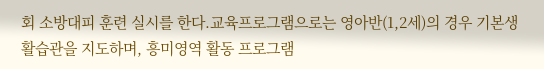회 소방대피 훈련 실시를 한다.교육프로그램으로는 영아반(1,2세)의 경우 기본생활습관을 지도하며, 흥미영역 활동 프로그램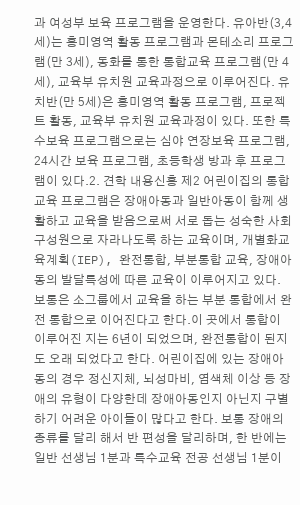과 여성부 보육 프로그램을 운영한다. 유아반(3,4세)는 흥미영역 활동 프로그램과 몬테소리 프로그램(만 3세), 동화를 통한 통합교육 프로그램(만 4세), 교육부 유치원 교육과정으로 이루어진다. 유치반(만 5세)은 흥미영역 활동 프로그램, 프로젝트 활동, 교육부 유치원 교육과정이 있다. 또한 특수보육 프로그램으로는 심야 연장보육 프로그램, 24시간 보육 프로그램, 초등학생 방과 후 프로그램이 있다.2. 견학 내용신흥 제2 어린이집의 통합교육 프로그램은 장애아동과 일반아동이 함께 생활하고 교육을 받음으로써 서로 돕는 성숙한 사회 구성원으로 자라나도록 하는 교육이며, 개별화교육계획(IEP), 완전통합, 부분통합 교육, 장애아동의 발달특성에 따른 교육이 이루어지고 있다. 보통은 소그룹에서 교육을 하는 부분 통합에서 완전 통합으로 이어진다고 한다.이 곳에서 통합이 이루어진 지는 6년이 되었으며, 완전통합이 된지도 오래 되었다고 한다. 어린이집에 있는 장애아동의 경우 정신지체, 뇌성마비, 염색체 이상 등 장애의 유형이 다양한데 장애아동인지 아닌지 구별하기 어려운 아이들이 많다고 한다. 보통 장애의 종류를 달리 해서 반 편성을 달리하며, 한 반에는 일반 선생님 1분과 특수교육 전공 선생님 1분이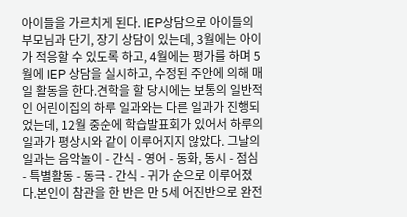아이들을 가르치게 된다. IEP상담으로 아이들의 부모님과 단기, 장기 상담이 있는데, 3월에는 아이가 적응할 수 있도록 하고, 4월에는 평가를 하며 5월에 IEP 상담을 실시하고, 수정된 주안에 의해 매일 활동을 한다.견학을 할 당시에는 보통의 일반적인 어린이집의 하루 일과와는 다른 일과가 진행되었는데, 12월 중순에 학습발표회가 있어서 하루의 일과가 평상시와 같이 이루어지지 않았다. 그날의 일과는 음악놀이 - 간식 - 영어 - 동화, 동시 - 점심 - 특별활동 - 동극 - 간식 - 귀가 순으로 이루어졌다.본인이 참관을 한 반은 만 5세 어진반으로 완전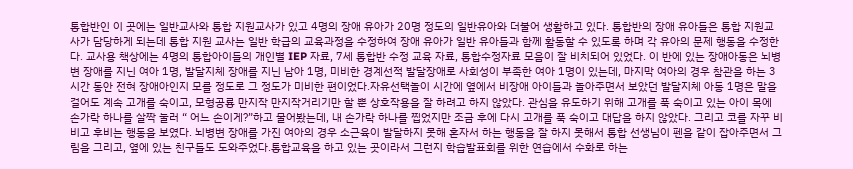통합반인 이 곳에는 일반교사와 통합 지원교사가 있고 4명의 장애 유아가 20명 정도의 일반유아와 더불어 생활하고 있다. 통합반의 장애 유아들은 통합 지원교사가 담당하게 되는데 통합 지원 교사는 일반 학급의 교육과정을 수정하여 장애 유아가 일반 유아들과 함께 활동할 수 있도록 하며 각 유아의 문제 행동을 수정한다. 교사용 책상에는 4명의 통합아이들의 개인별 IEP 자료, 7세 통합반 수정 교육 자료, 통합수정자료 모음이 잘 비치되어 있었다. 이 반에 있는 장애아동은 뇌병변 장애를 지닌 여아 1명, 발달지체 장애를 지닌 남아 1명, 미비한 경계선적 발달장애로 사회성이 부족한 여아 1명이 있는데, 마지막 여아의 경우 참관을 하는 3시간 동안 전혀 장애아인지 모를 정도로 그 정도가 미비한 편이었다.자유선택놀이 시간에 옆에서 비장애 아이들과 놀아주면서 보았던 발달지체 아동 1명은 말을 걸어도 계속 고개를 숙이고, 모형공룡 만지작 만지작거리기만 할 뿐 상호작용을 잘 하려고 하지 않았다. 관심을 유도하기 위해 고개를 푹 숙이고 있는 아이 목에 손가락 하나를 살짝 눌러 “ 어느 손이게?”하고 물어봤는데, 내 손가락 하나를 찝었지만 조금 후에 다시 고개를 푹 숙이고 대답을 하지 않았다. 그리고 코를 자꾸 비비고 후비는 행동을 보였다. 뇌병변 장애를 가진 여아의 경우 소근육이 발달하지 못해 혼자서 하는 행동을 잘 하지 못해서 통합 선생님이 펜을 같이 잡아주면서 그림을 그리고, 옆에 있는 친구들도 도와주었다.통합교육을 하고 있는 곳이라서 그런지 학습발표회를 위한 연습에서 수화로 하는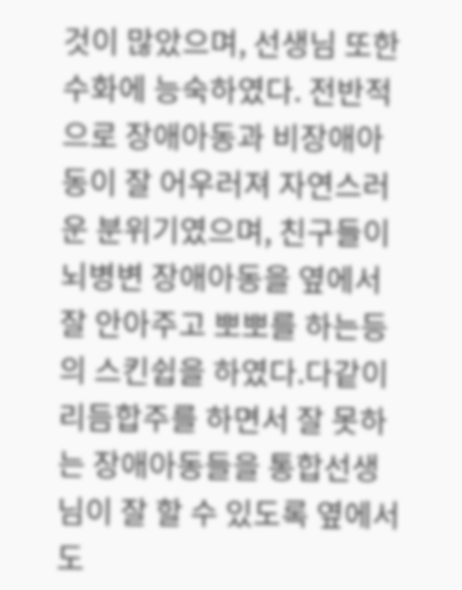것이 많았으며, 선생님 또한 수화에 능숙하였다. 전반적으로 장애아동과 비장애아동이 잘 어우러져 자연스러운 분위기였으며, 친구들이 뇌병변 장애아동을 옆에서 잘 안아주고 뽀뽀를 하는등의 스킨쉽을 하였다.다같이 리듬합주를 하면서 잘 못하는 장애아동들을 통합선생님이 잘 할 수 있도록 옆에서 도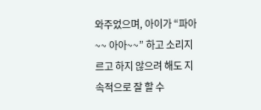와주었으며, 아이가 “파아~~ 아아~~” 하고 소리지르고 하지 않으려 해도 지속적으로 잘 할 수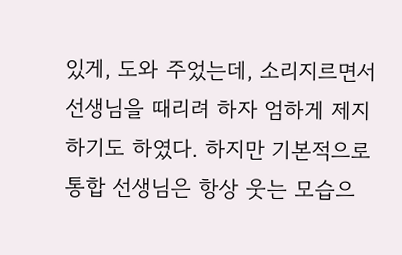있게, 도와 주었는데, 소리지르면서 선생님을 때리려 하자 엄하게 제지하기도 하였다. 하지만 기본적으로 통합 선생님은 항상 웃는 모습으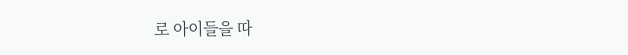로 아이들을 따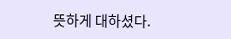뜻하게 대하셨다.